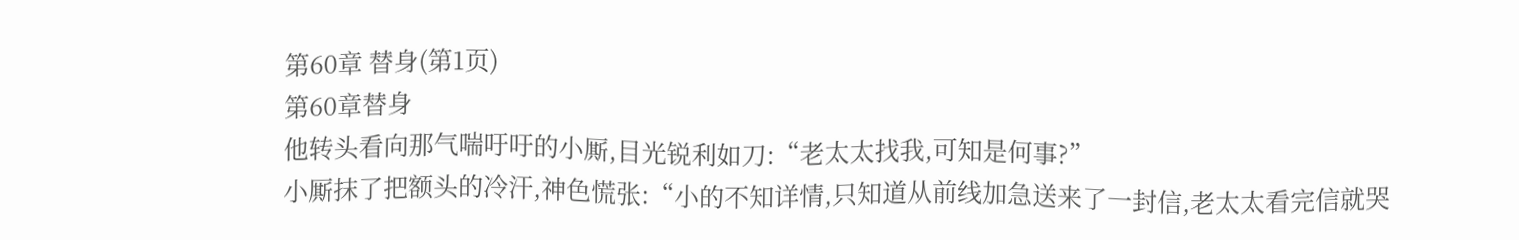第60章 替身(第1页)
第60章替身
他转头看向那气喘吁吁的小厮,目光锐利如刀:“老太太找我,可知是何事?”
小厮抹了把额头的冷汗,神色慌张:“小的不知详情,只知道从前线加急送来了一封信,老太太看完信就哭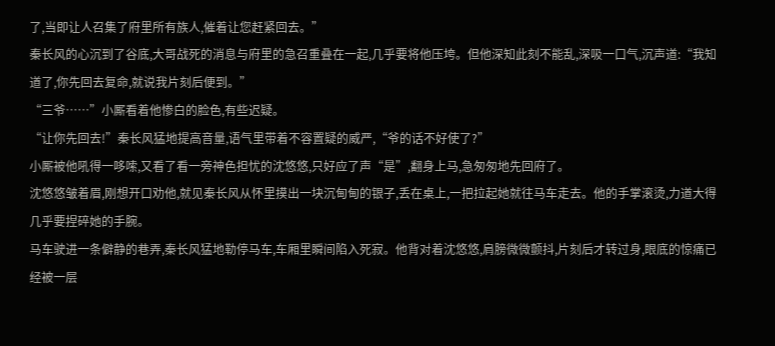了,当即让人召集了府里所有族人,催着让您赶紧回去。”
秦长风的心沉到了谷底,大哥战死的消息与府里的急召重叠在一起,几乎要将他压垮。但他深知此刻不能乱,深吸一口气,沉声道:“我知道了,你先回去复命,就说我片刻后便到。”
“三爷……”小厮看着他惨白的脸色,有些迟疑。
“让你先回去!”秦长风猛地提高音量,语气里带着不容置疑的威严,“爷的话不好使了?”
小厮被他吼得一哆嗦,又看了看一旁神色担忧的沈悠悠,只好应了声“是”,翻身上马,急匆匆地先回府了。
沈悠悠皱着眉,刚想开口劝他,就见秦长风从怀里摸出一块沉甸甸的银子,丢在桌上,一把拉起她就往马车走去。他的手掌滚烫,力道大得几乎要捏碎她的手腕。
马车驶进一条僻静的巷弄,秦长风猛地勒停马车,车厢里瞬间陷入死寂。他背对着沈悠悠,肩膀微微颤抖,片刻后才转过身,眼底的惊痛已经被一层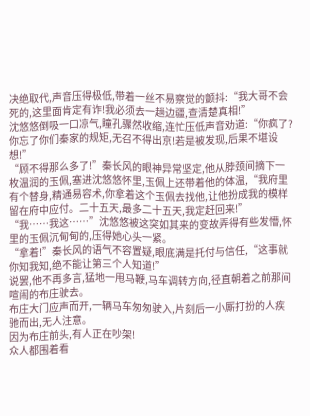决绝取代,声音压得极低,带着一丝不易察觉的颤抖:“我大哥不会死的,这里面肯定有诈!我必须去一趟边疆,查清楚真相!”
沈悠悠倒吸一口凉气,瞳孔骤然收缩,连忙压低声音劝道:“你疯了?你忘了你们秦家的规矩,无召不得出京!若是被发现,后果不堪设想!”
“顾不得那么多了!”秦长风的眼神异常坚定,他从脖颈间摘下一枚温润的玉佩,塞进沈悠悠怀里,玉佩上还带着他的体温,“我府里有个替身,精通易容术,你拿着这个玉佩去找他,让他扮成我的模样留在府中应付。二十五天,最多二十五天,我定赶回来!”
“我……我这……”沈悠悠被这突如其来的变故弄得有些发懵,怀里的玉佩沉甸甸的,压得她心头一紧。
“拿着!”秦长风的语气不容置疑,眼底满是托付与信任,“这事就你知我知,绝不能让第三个人知道!”
说罢,他不再多言,猛地一甩马鞭,马车调转方向,径直朝着之前那间喧闹的布庄驶去。
布庄大门应声而开,一辆马车匆匆驶入,片刻后一小厮打扮的人疾驰而出,无人注意。
因为布庄前头,有人正在吵架!
众人都围着看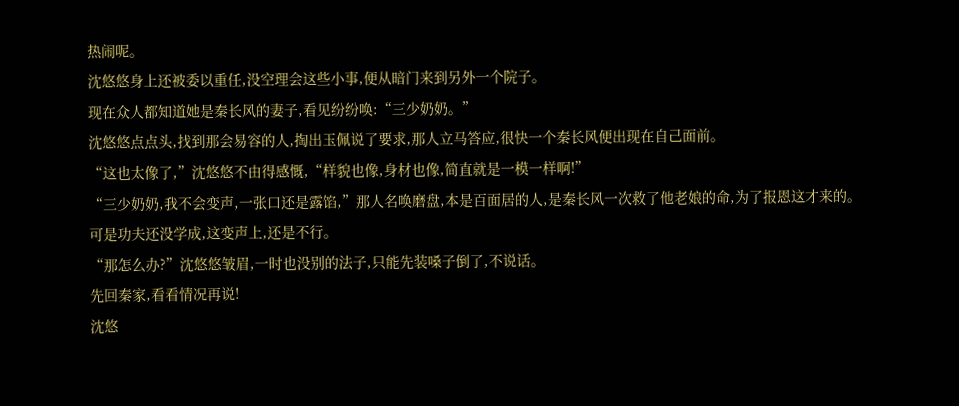热闹呢。
沈悠悠身上还被委以重任,没空理会这些小事,便从暗门来到另外一个院子。
现在众人都知道她是秦长风的妻子,看见纷纷唤:“三少奶奶。”
沈悠悠点点头,找到那会易容的人,掏出玉佩说了要求,那人立马答应,很快一个秦长风便出现在自己面前。
“这也太像了,”沈悠悠不由得感慨,“样貌也像,身材也像,简直就是一模一样啊!”
“三少奶奶,我不会变声,一张口还是露馅,”那人名唤磨盘,本是百面居的人,是秦长风一次救了他老娘的命,为了报恩这才来的。
可是功夫还没学成,这变声上,还是不行。
“那怎么办?”沈悠悠皱眉,一时也没别的法子,只能先装嗓子倒了,不说话。
先回秦家,看看情况再说!
沈悠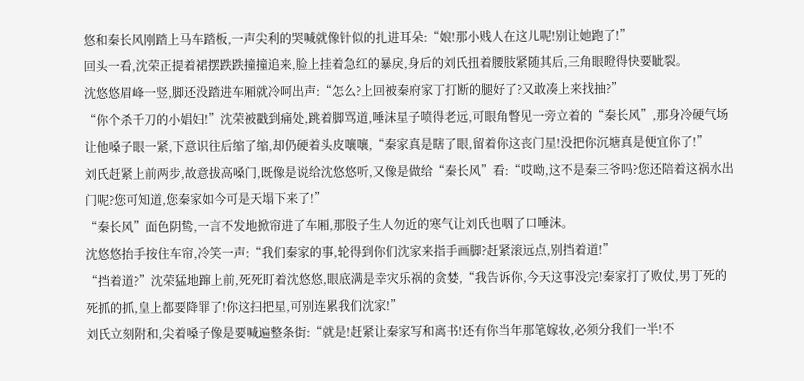悠和秦长风刚踏上马车踏板,一声尖利的哭喊就像针似的扎进耳朵:“娘!那小贱人在这儿呢!别让她跑了!”
回头一看,沈荣正提着裙摆跌跌撞撞追来,脸上挂着急红的暴戾,身后的刘氏扭着腰肢紧随其后,三角眼瞪得快要眦裂。
沈悠悠眉峰一竖,脚还没踏进车厢就冷呵出声:“怎么?上回被秦府家丁打断的腿好了?又敢凑上来找抽?”
“你个杀千刀的小娼妇!”沈荣被戳到痛处,跳着脚骂道,唾沫星子喷得老远,可眼角瞥见一旁立着的“秦长风”,那身冷硬气场让他嗓子眼一紧,下意识往后缩了缩,却仍硬着头皮嚷嚷,“秦家真是瞎了眼,留着你这丧门星!没把你沉塘真是便宜你了!”
刘氏赶紧上前两步,故意拔高嗓门,既像是说给沈悠悠听,又像是做给“秦长风”看:“哎呦,这不是秦三爷吗?您还陪着这祸水出门呢?您可知道,您秦家如今可是天塌下来了!”
“秦长风”面色阴鸷,一言不发地掀帘进了车厢,那股子生人勿近的寒气让刘氏也咽了口唾沫。
沈悠悠抬手按住车帘,冷笑一声:“我们秦家的事,轮得到你们沈家来指手画脚?赶紧滚远点,别挡着道!”
“挡着道?”沈荣猛地蹿上前,死死盯着沈悠悠,眼底满是幸灾乐祸的贪婪,“我告诉你,今天这事没完!秦家打了败仗,男丁死的死抓的抓,皇上都要降罪了!你这扫把星,可别连累我们沈家!”
刘氏立刻附和,尖着嗓子像是要喊遍整条街:“就是!赶紧让秦家写和离书!还有你当年那笔嫁妆,必须分我们一半!不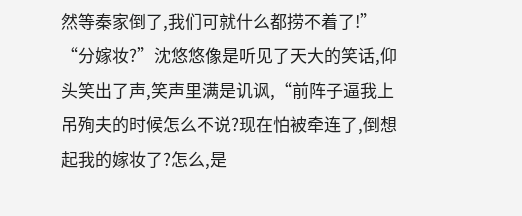然等秦家倒了,我们可就什么都捞不着了!”
“分嫁妆?”沈悠悠像是听见了天大的笑话,仰头笑出了声,笑声里满是讥讽,“前阵子逼我上吊殉夫的时候怎么不说?现在怕被牵连了,倒想起我的嫁妆了?怎么,是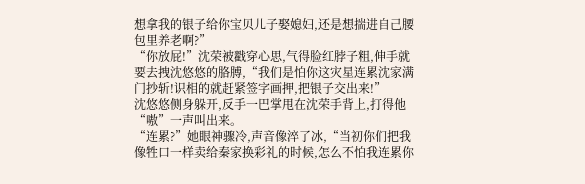想拿我的银子给你宝贝儿子娶媳妇,还是想揣进自己腰包里养老啊?”
“你放屁!”沈荣被戳穿心思,气得脸红脖子粗,伸手就要去拽沈悠悠的胳膊,“我们是怕你这灾星连累沈家满门抄斩!识相的就赶紧签字画押,把银子交出来!”
沈悠悠侧身躲开,反手一巴掌甩在沈荣手背上,打得他“嗷”一声叫出来。
“连累?”她眼神骤冷,声音像淬了冰,“当初你们把我像牲口一样卖给秦家换彩礼的时候,怎么不怕我连累你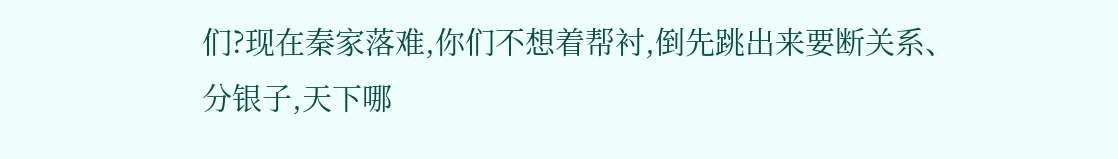们?现在秦家落难,你们不想着帮衬,倒先跳出来要断关系、分银子,天下哪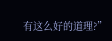有这么好的道理?”